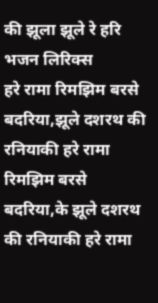की झूला झूले रे हरि भजन लिरिक्स
हरे रामा रिमझिम बरसे बदरिया,झूले दशरथ की रनियाकी हरे रामा रिमझिम बरसे बदरिया,के झूले दशरथ की रनियाकी हरे रामा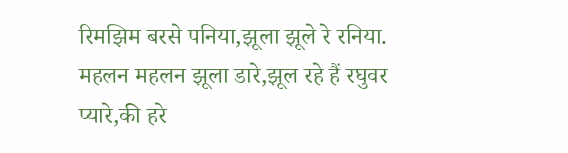रिमझिम बरसे पनिया,झूला झूले रे रनिया. महलन महलन झूला डारे,झूल रहे हैं रघुवर प्यारे,की हरे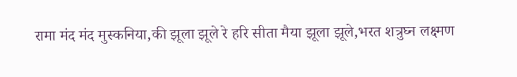रामा मंद मंद मुस्कनिया,की झूला झूले रे हरि सीता मैया झूला झूले,भरत शत्रुघ्न लक्ष्मण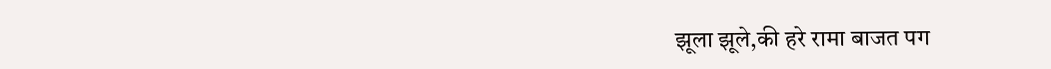झूला झूले,की हरे रामा बाजत पग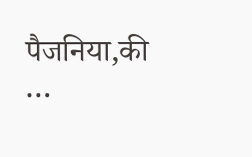पैजनिया,की …